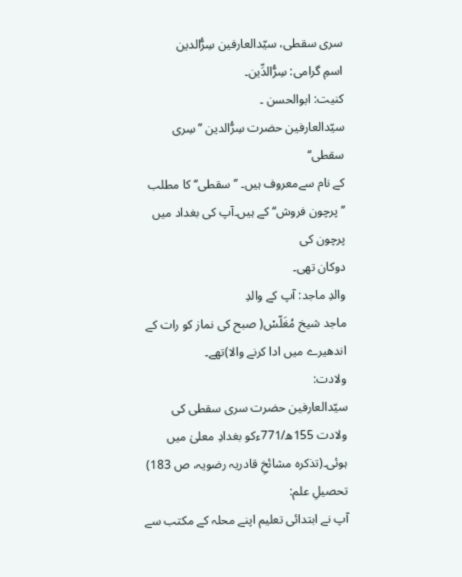سری سقطی، سیّدالعارفین سِرُّالدین
اسمِ گرامی: سِرُّالدِّین۔
کنیت: ابوالحسن ۔
سیّدالعارفین حضرت سِرُّالدین ’’سِری سقطی‘‘
کے نام سےمعروف ہیں۔ ’’سقطی‘‘ کا مطلب ’’پرچون فروش‘‘ کے ہیں۔آپ کی بغداد میں پرچون کی
دوکان تھی۔
والدِ ماجد: آپ کے والدِ
ماجد شیخ مُغَلّسْ( صبح کی نماز کو رات کے اندھیرے میں ادا کرنے والا)تھے۔
ولادت:
سیّدالعارفین حضرت سری سقطی کی ولادت 155ھ/771ءکو بغدادِ معلیٰ میں ہوئی۔(تذکرہ مشائخِ قادریہ رضویہ، ص 183)
تحصیلِ علم:
آپ نے ابتدائی تعلیم اپنے محلہ کے مکتب سے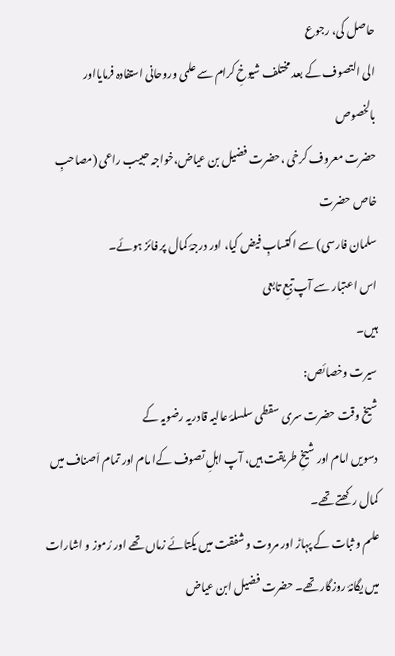حاصل کی، رجوع
الی التصوف کے بعد مختلف شیوخِ کرام سے علمی وروحانی استفادہ فرمایااور بالخصوص
حضرت معروف کرخی ،حضرت فضیل بن عیاض،خواجہ حبیب راعی (مصاحبِ خاص حضرت
سلمان فارسی) سے اکتسابِ فیض کیا، اور درجۂ کمال پر فائز ہوئے۔
اس اعتبار سے آپ تبعِ تابعی
ہیں۔
سیرت وخصائص:
شیخ وقت حضرت سری سقطی سلسلۂ عالیہ قادریہ رضویہ کے
دسویں امام اور شیخِ طریقت ہیں، آپ اہلِ تصوف کےا مام اور تمام اَصناف میں کمال رکھتے تھے۔
علم و ثبات کے پہاڑ اور مروت و شفقت میں یکتائے زماں تھے اور رُموز و اشارات میں یگانۂ روزگار تھے۔ حضرت فضیل ابن عیاض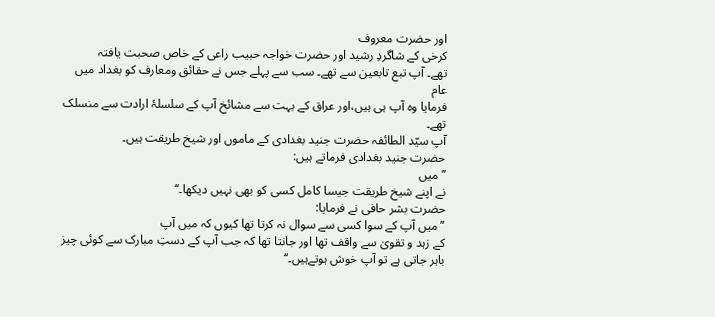اور حضرت معروف
کرخی کے شاگردِ رشید اور حضرت خواجہ حبیب راعی کے خاص صحبت یافتہ
تھے۔ آپ تبع تابعین سے تھے۔ سب سے پہلے جس نے حقائق ومعارف کو بغداد میں عام
فرمایا وہ آپ ہی ہیں،اور عراق کے بہت سے مشائخ آپ کے سلسلۂ ارادت سے منسلک تھے۔
آپ سیّد الطائفہ حضرت جنید بغدادی کے ماموں اور شیخ طریقت ہیں۔
حضرت جنید بغدادی فرماتے ہیں:
’’میں
نے اپنے شیخ طریقت جیسا کامل کسی کو بھی نہیں دیکھا۔‘‘
حضرت بشر حافی نے فرمایا:
’’میں آپ کے سوا کسی سے سوال نہ کرتا تھا کیوں کہ میں آپ
کے زہد و تقویٰ سے واقف تھا اور جانتا تھا کہ جب آپ کے دستِ مبارک سے کوئی چیز
باہر جاتی ہے تو آپ خوش ہوتےہیں۔‘‘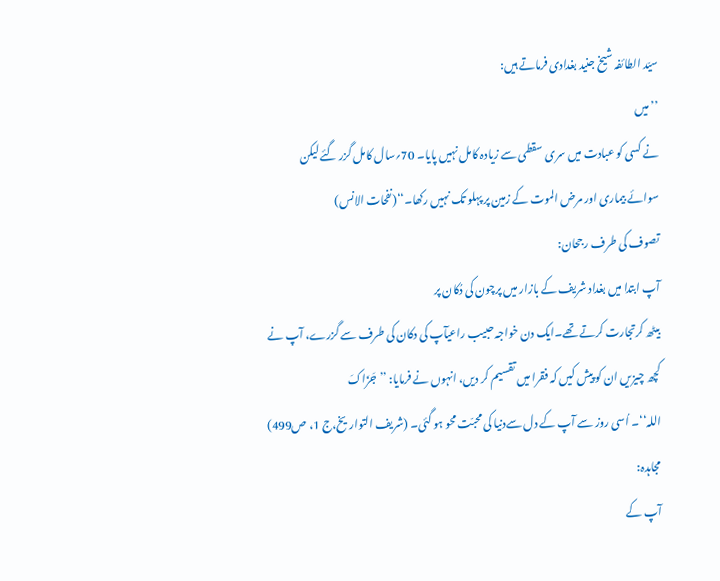سیّد الطائفہ شیخ جنید بغدادی فرماتے ہیں:
’’میں
نے کسی کو عبادت میں سری سقطی سے زیادہ کامل نہیں پایا۔ 70؍سال کامل گزر گئے لیکن
سوائے بیماری اور مرض الموت کے زمین پر پہلو تک نہیں رکھا۔‘‘(نفحات الانس)
تصوف کی طرف رجحان:
آپ ابتدا میں بغداد شریف کے بازار میں پرچون کی دُکان پر
بیٹھ کرتجارت کرتے تھے۔ایک دن خواجہ حبیب راعیآپ کی دکان کی طرف سے گزرے، آپ نے
کچھ چیزیں ان کو پیش کیں کہ فقرا میں تقسیم کر دیں، انہوں نے فرمایا: ’’جَزَاکَ
اللہ‘‘۔ اُسی روز سے آپ کے دل سےدنیا کی محبّت محو ہو گئی۔ (شریف التواریخ،ج 1، ص499)
مجاہدہ:
آپ کے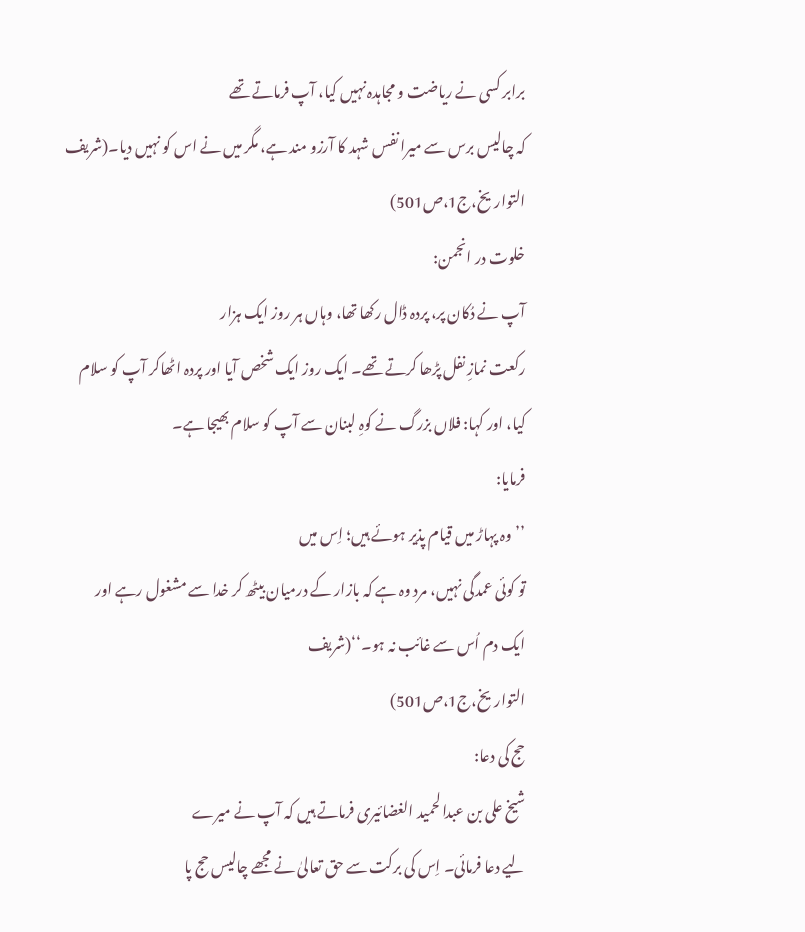برابر کسی نے ریاضت و مجاہدہ نہیں کیا، آپ فرماتے تھے
کہ چالیس برس سے میرا نفس شہد کا آرزو مند ہے، مگر میں نے اس کو نہیں دیا۔(شریف التواریخ،ج1،ص501)
خلوت در انجمن:
آپ نے دُکان پر، پردہ ڈال رکھا تھا، وہاں ہر روز ایک ہزار
رکعت نمازِ نفل پڑھا کرتے تھے۔ ایک روز ایک شخص آیا اور پردہ اٹھاکر آپ کو سلام
کیا، اور کہا: فلاں بزرگ نے کوہِ لبنان سے آپ کو سلام بھیجا ہے۔
فرمایا:
’’وہ پہاڑ میں قیام پذیر ہوئے ہیں؛ اِس میں
تو کوئی عمدگی نہیں، مرد وہ ہے کہ بازار کے درمیان بیٹھ کر خدا سے مشغول رہے اور
ایک دم اُس سے غائب نہ ہو۔‘‘(شریف
التواریخ،ج1،ص501)
حج کی دعا:
شیخ علی بن عبدالحمید الغضائیری فرماتے ہیں کہ آپ نے میرے
لیے دعا فرمائی۔ اِس کی برکت سے حق تعالیٰ نے مجھے چالیس حج پا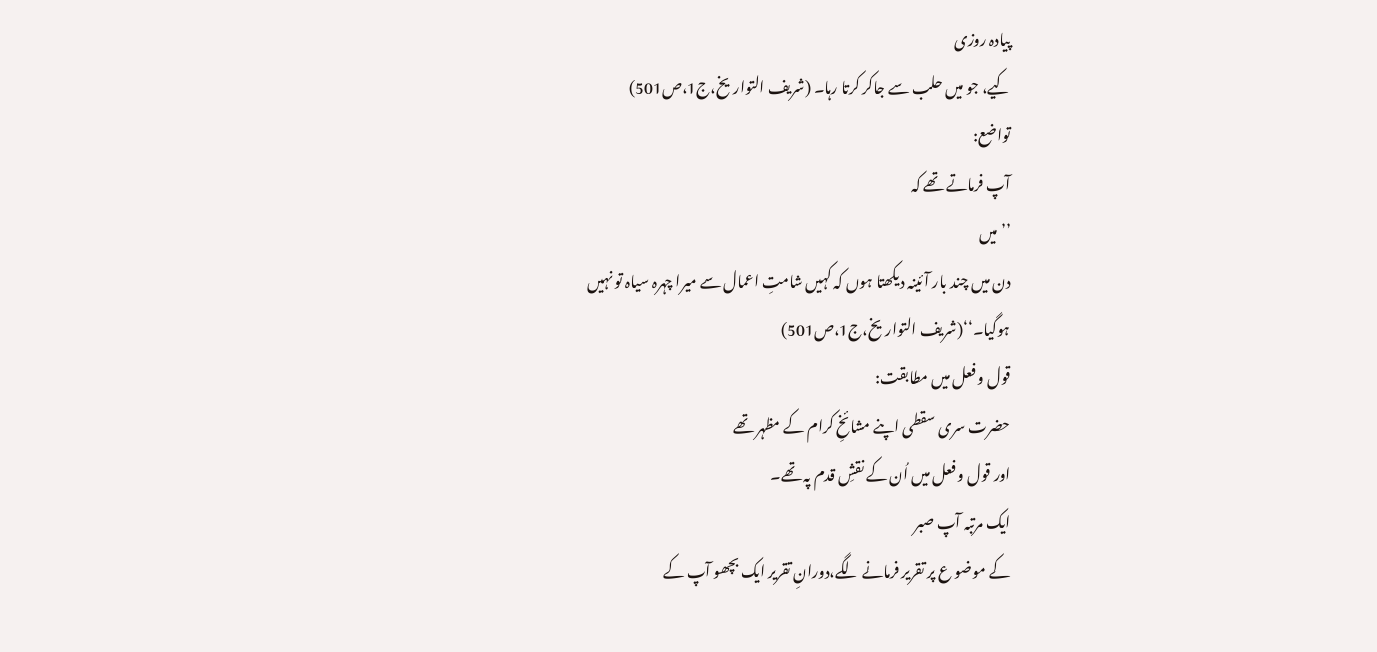پیادہ روزی
کیے، جو میں حلب سے جاکر کرتا رہا۔ (شریف التواریخ،ج1،ص501)
تواضع:
آپ فرماتے تھے کہ
’’میں
دن میں چند بار آئینہ دیکھتا ہوں کہ کہیں شامتِ اعمال سے میرا چہرہ سیاہ تو نہیں
ہوگیا۔‘‘(شریف التواریخ،ج1،ص501)
قول و فعل میں مطابقت:
حضرت سری سقطی اپنے مشائخِ کرام کے مظہر تھے
اور قول و فعل میں اُن کے نقشِ قدم پہ تھے۔
ایک مرتبہ آپ صبر
کے موضو ع پر تقریر فرمانے لگے،دورانِ تقریر ایک بچھو آپ کے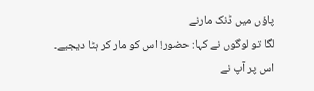پاؤں میں ڈنک مارنے
لگا تو لوگوں نے کہا: حضور! اس کو مار کر ہٹا دیجیے۔
اس پر آپ نے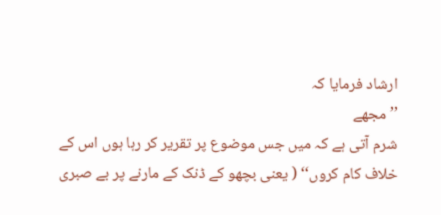ارشاد فرمایا کہ
’’مجھے
شرم آتی ہے کہ میں جس موضوع پر تقریر کر رہا ہوں اس کے خلاف کام کروں‘‘ ( یعنی بچھو کے ڈنک کے مارنے پر بے صبری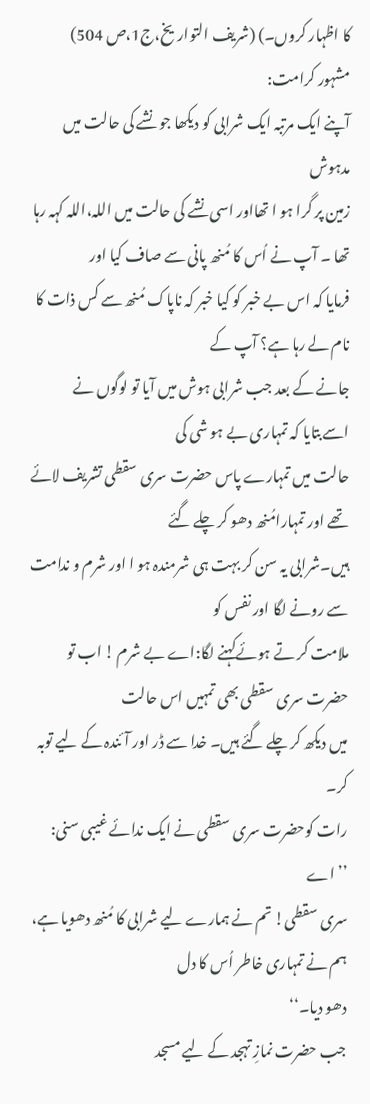کا اظہار کروں۔) (شریف التواریخ،ج1،ص 504)
مشہور کرامت:
آپنے ایک مرتبہ ایک شرابی کو دیکھا جو نشے کی حالت میں مدہوش
زمین پر گرا ہو ا تھااور اسی نشے کی حالت میں اللہ،اللہ کہہ رہا تھا ۔ آپ نے اُس کا مُنھ پانی سے صاف کیا اور
فرمایا کہ اس بے خبر کو کیا خبر کہ ناپاک مُنھ سے کس ذات کا نام لے رہا ہے؟ آپ کے
جانے کے بعد جب شرابی ہوش میں آیا تو لوگوں نے اسےبتایا کہ تمہاری بے ہو شی کی
حالت میں تمہارے پاس حضرت سری سقطی تشریف لائے تھے اور تمہارامُنھ دھو کر چلے گئے
ہیں۔شرابی یہ سن کر بہت ہی شرمندہ ہو ا اور شرم و ندامت سے رونے لگا اور نفس کو
ملامت کر تے ہوئےکہنے لگا:اے بے شرم ! اب تو حضرت سری سقطی بھی تمہیں اس حالت
میں دیکھ کر چلے گئے ہیں۔ خدا سے ڈر اور آئندہ کے لیے توبہ کر۔
رات کوحضرت سری سقطی نے ایک ندائے غیبی سنی:
’’اے
سری سقطی! تم نے ہمارے لیے شرابی کا مُنھ دھویا ہے، ہم نے تمہاری خاطر اُس کا دل
دھو دیا۔‘‘
جب حضرت نمازِ تہجد کے لیے مسجد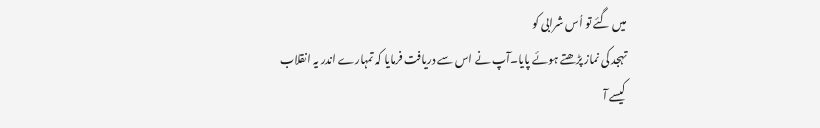میں گئے تو اُس شرابی کو
تہجد کی نماز پڑھتے ہوئے پایا۔آپ نے اس سے دریافت فرمایا کہ تمہارے اندر یہ انقلاب
کیسے آ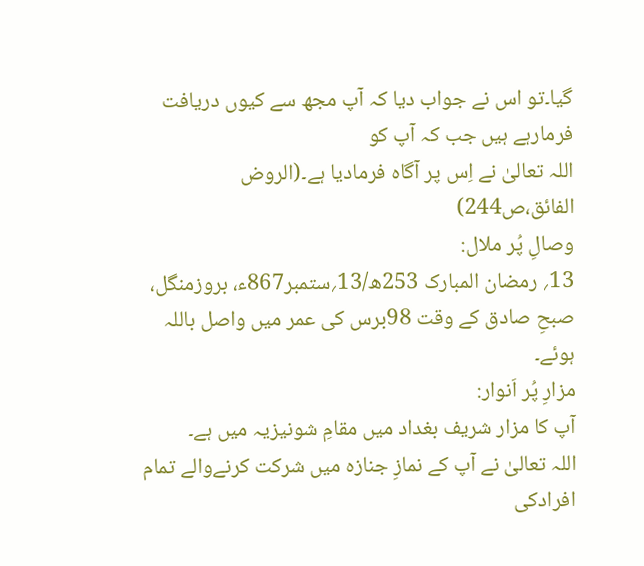گیا۔تو اس نے جواب دیا کہ آپ مجھ سے کیوں دریافت فرمارہے ہیں جب کہ آپ کو
اللہ تعالیٰ نے اِس پر آگاہ فرمادیا ہے۔(الروض
الفائق،ص244)
وصالِ پُر ملال:
13؍ رمضان المبارک 253ھ/13؍ستمبر867ء، بروزمنگل، صبحِ صادق کے وقت 98برس کی عمر میں واصل باللہ
ہوئے۔
مزارِ پُر اَنوار:
آپ کا مزار شریف بغداد میں مقامِ شونیزیہ میں ہے۔
اللہ تعالیٰ نے آپ کے نمازِ جنازہ میں شرکت کرنےوالے تمام
افرادکی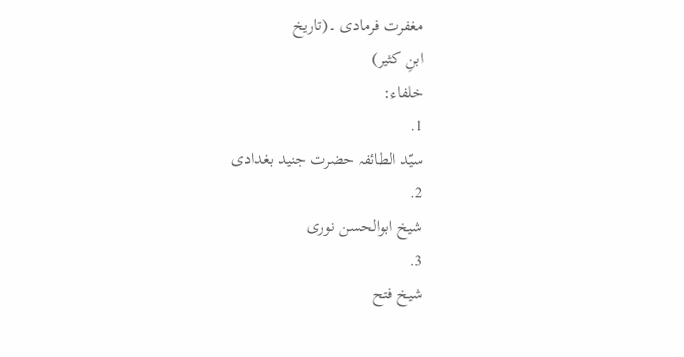مغفرت فرمادی ۔(تاریخ
ابنِ کثیر)
خلفاء:
1.
سیّد الطائفہ حضرت جنید بغدادی
2.
شیخ ابوالحسن نوری
3.
شیخ فتح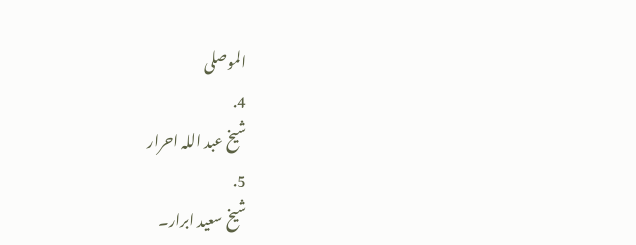الموصلی
4.
شیخ عبد اللہ احرار
5.
شیخ سعید ابرار۔